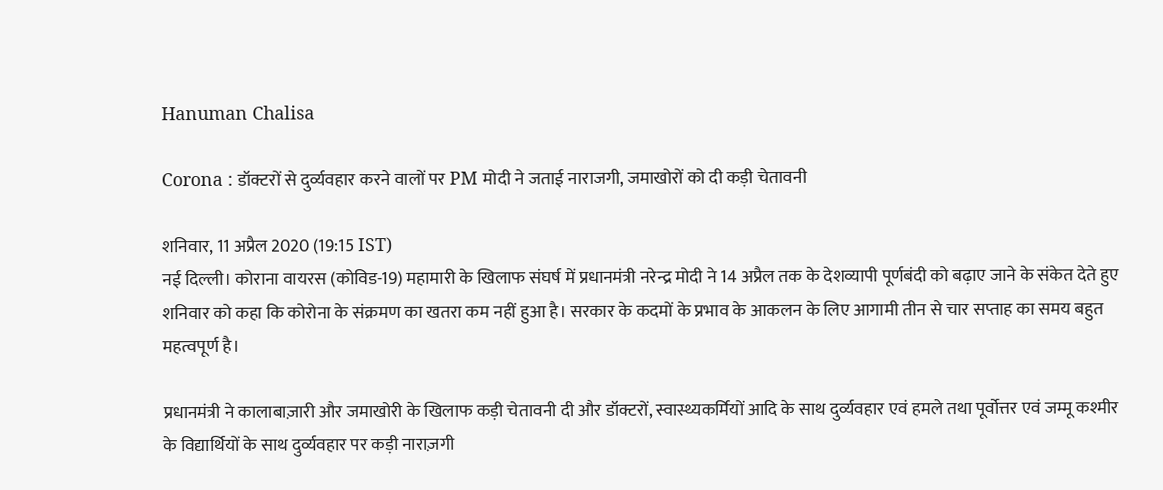Hanuman Chalisa

Corona : डॉक्टरों से दुर्व्यवहार करने वालों पर PM मोदी ने जताई नाराजगी, जमाखोरों को दी कड़ी चेतावनी

शनिवार, 11 अप्रैल 2020 (19:15 IST)
नई दिल्ली। कोराना वायरस (कोविड-19) महामारी के खिलाफ संघर्ष में प्रधानमंत्री नरेन्द्र मोदी ने 14 अप्रैल तक के देशव्यापी पूर्णबंदी को बढ़ाए जाने के संकेत देते हुए शनिवार को कहा कि कोरोना के संक्रमण का खतरा कम नहीं हुआ है। सरकार के कदमों के प्रभाव के आकलन के लिए आगामी तीन से चार सप्ताह का समय बहुत महत्वपूर्ण है।

प्रधानमंत्री ने कालाबाज़ारी और जमाखोरी के खिलाफ कड़ी चेतावनी दी और डॉक्टरों, स्वास्थ्यकर्मियों आदि के साथ दुर्व्यवहार एवं हमले तथा पूर्वोत्तर एवं जम्मू कश्मीर के विद्यार्थियों के साथ दुर्व्यवहार पर कड़ी नाराज़गी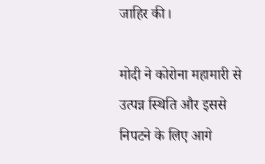जाहिर की।

मोदी ने कोरोना महामारी से उत्पन्न स्थिति और इससे निपटने के लिए आगे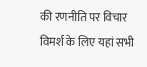की रणनीति पर विचार विमर्श के लिए यहां सभी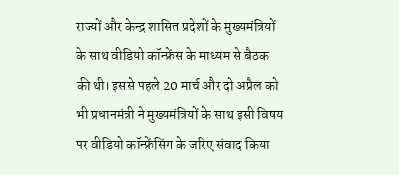राज्यों और केन्द्र शासित प्रदेशों के मुख्यमंत्रियों के साथ वीडियो कॉन्फ्रेंस के माध्यम से बैठक की थी। इससे पहले 20 मार्च और दो अप्रैल को भी प्रधानमंत्री ने मुख्यमंत्रियों के साथ इसी विषय पर वीडियो कॉन्फ्रेंसिंग के जरिए संवाद किया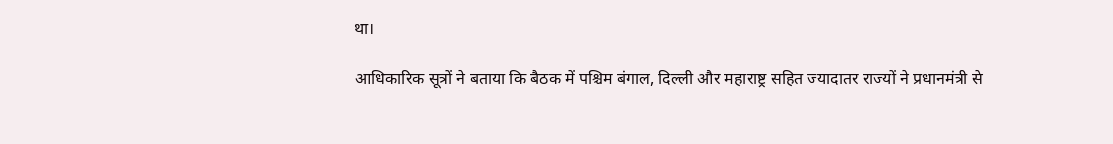था।

आधिकारिक सूत्रों ने बताया कि बैठक में पश्चिम बंगाल, दिल्ली और महाराष्ट्र सहित ज्यादातर राज्यों ने प्रधानमंत्री से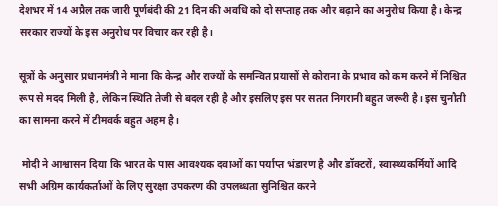देशभर में 14 अप्रैल तक जारी पूर्णबंदी की 21 दिन की अवधि को दो सप्ताह तक और बढ़ाने का अनुरोध किया है। केन्द्र सरकार राज्यों के इस अनुरोध पर विचार कर रही है।

सूत्रों के अनुसार प्रधानमंत्री ने माना कि केन्द्र और राज्यों के समन्वित प्रयासों से कोराना के प्रभाव को कम करने में निश्चित रूप से मदद मिली है, लेकिन स्थिति तेजी से बदल रही है और इसलिए इस पर सतत निगरानी बहुत जरूरी है। इस चुनौती का सामना करने में टीमवर्क बहुत अहम है।

 मोदी ने आश्वासन दिया कि भारत के पास आवश्यक दवाओं का पर्याप्त भंडारण है और डॉक्टरों, स्वास्थ्यकर्मियों आदि सभी अग्रिम कार्यकर्ताओं के लिए सुरक्षा उपकरण की उपलब्धता सुनिश्चित करने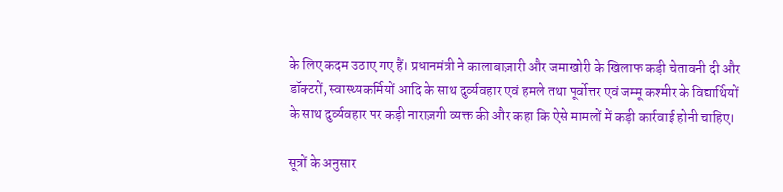के लिए कदम उठाए गए हैं। प्रधानमंत्री ने कालाबाज़ारी और जमाखोरी के खिलाफ कड़ी चेतावनी दी और डॉक्टरों, स्वास्थ्यकर्मियों आदि के साथ दुर्व्यवहार एवं हमले तथा पूर्वोत्तर एवं जम्मू कश्मीर के विद्यार्थियों के साथ दुर्व्यवहार पर कड़ी नाराज़गी व्यक्त की और कहा कि ऐसे मामलों में कड़ी कार्रवाई होनी चाहिए।

सूत्रों के अनुसार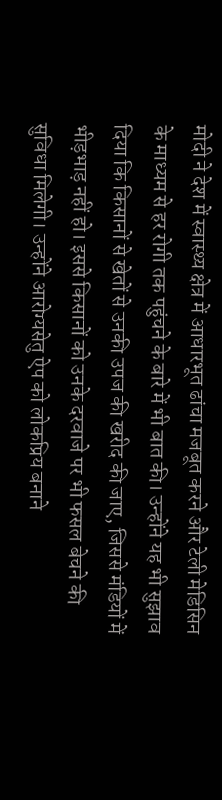मोदी ने देश में स्वास्थ्य क्षेत्र में आधारभूत ढांचा मजबूत करने और टेली मेडिसिन के माध्यम से हर रोगी तक पहुंचने के बारे में भी बात की। उन्होंने यह भी सुझाव दिया कि किसानों से खेतों से उनकी उपज की खरीद की जाए, जिससे मंडियों में भीड़भाड़ नहीं हो। इससे किसानों को उनके दरवाजे पर भी फसल बेचने की सुविधा मिलेगी। उन्होंने आरोग्यसेतु ऐप को लोकप्रिय बनाने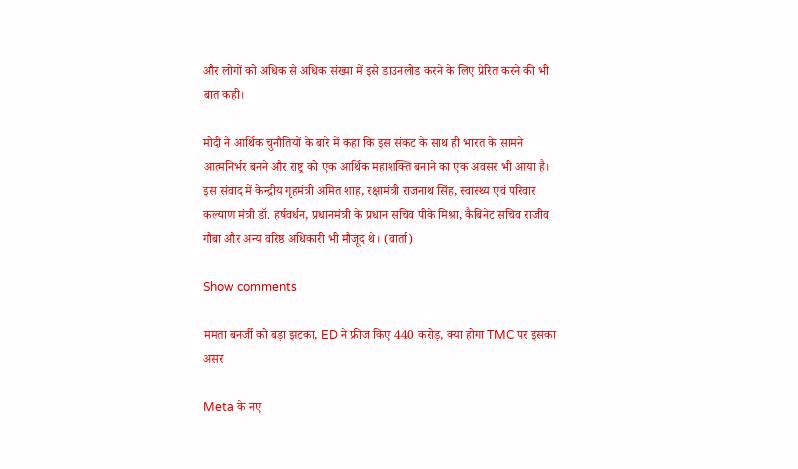और लोगों को अधिक से अधिक संख्या में इसे डाउनलोड करने के लिए प्रेरित करने की भी बात कही।

मोदी ने आर्थिक चुनौतियों के बारे में कहा कि इस संकट के साथ ही भारत के सामने आत्मनिर्भर बनने और राष्ट्र को एक आर्थिक महाशक्ति बनाने का एक अवसर भी आया है। इस संवाद में केन्द्रीय गृहमंत्री अमित शाह, रक्षामंत्री राजनाथ सिंह, स्वास्थ्य एवं परिवार कल्याण मंत्री डॉ. हर्षवर्धन, प्रधानमंत्री के प्रधान सचिव पीके मिश्रा, कैबिनेट सचिव राजीव गौबा और अन्य वरिष्ठ अधिकारी भी मौजूद थे। (वार्ता)

Show comments

ममता बनर्जी को बड़ा झटका, ED ने फ्रीज किए 440 करोड़, क्या होगा TMC पर इसका असर

Meta के नए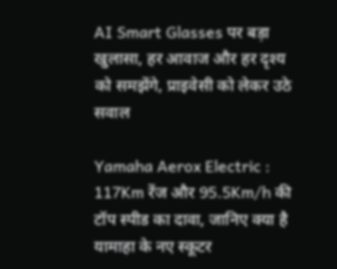AI Smart Glasses पर बड़ा खुलासा, हर आवाज और हर दृश्य को समझेंगे, प्राइवेसी को लेकर उठे सवाल

Yamaha Aerox Electric : 117Km रेंज और 95.5Km/h की टॉप स्पीड का दावा, जानिए क्या है यामाहा के नए स्कूटर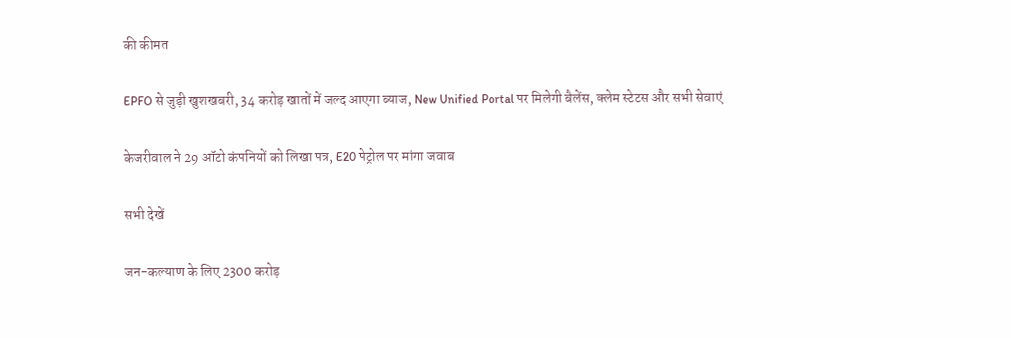की कीमत

EPFO से जुड़ी खुशखबरी, 34 करोड़ खातों में जल्द आएगा ब्याज, New Unified Portal पर मिलेगी बैलेंस, क्लेम स्टेटस और सभी सेवाएं

केजरीवाल ने 29 ऑटो कंपनियों को लिखा पत्र, E20 पेट्रोल पर मांगा जवाब

सभी देखें

जन-कल्याण के लिए 2300 करोड़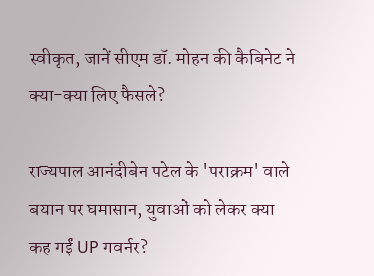स्वीकृत, जानें सीएम डॉ. मोहन की कैबिनेट ने क्या-क्या लिए फैसले?

राज्यपाल आनंदीबेन पटेल के 'पराक्रम' वाले बयान पर घमासान, युवाओं को लेकर क्या कह गईं UP गवर्नर?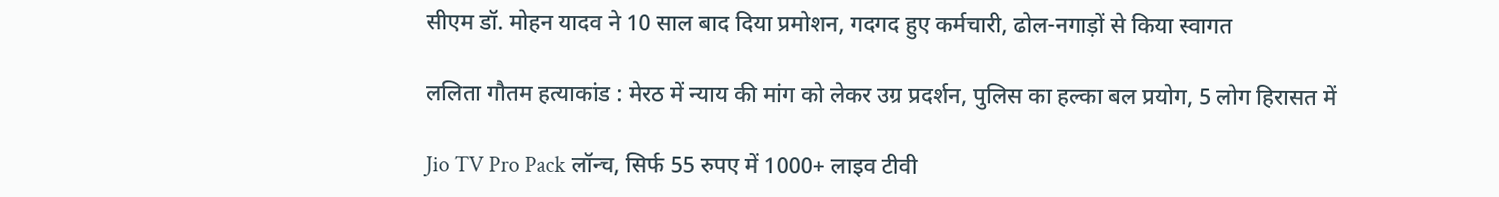सीएम डॉ. मोहन यादव ने 10 साल बाद दिया प्रमोशन, गदगद हुए कर्मचारी, ढोल-नगाड़ों से किया स्वागत

ललिता गौतम हत्याकांड : मेरठ में न्याय की मांग को लेकर उग्र प्रदर्शन, पुलिस का हल्का बल प्रयोग, 5 लोग हिरासत में

Jio TV Pro Pack लॉन्च, सिर्फ 55 रुपए में 1000+ लाइव टीवी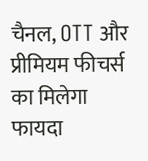चैनल, OTT और प्रीमियम फीचर्स का मिलेगा फायदा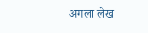अगला लेख